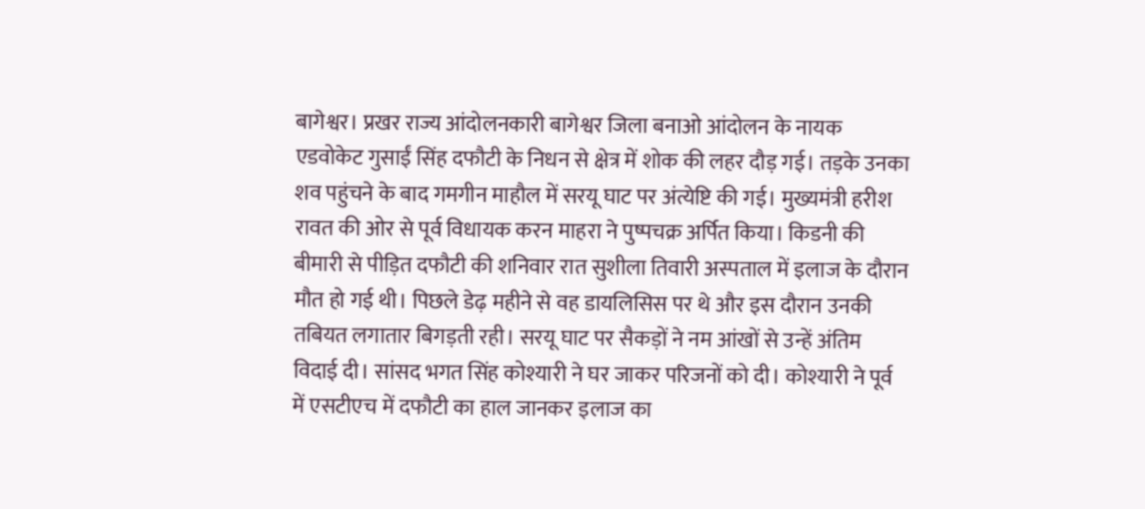बागेश्वर। प्रखर राज्य आंदोलनकारी बागेश्वर जिला बनाओ आंदोलन के नायक एडवोकेट गुसाईं सिंह दफौटी के निधन से क्षेत्र में शोक की लहर दौड़ गई। तड़के उनका शव पहुंचने के बाद गमगीन माहौल में सरयू घाट पर अंत्येष्टि की गई। मुख्यमंत्री हरीश रावत की ओर से पूर्व विधायक करन माहरा ने पुष्पचक्र अर्पित किया। किडनी की बीमारी से पीड़ित दफौटी की शनिवार रात सुशीला तिवारी अस्पताल में इलाज के दौरान मौत हो गई थी। पिछले डेढ़ महीने से वह डायलिसिस पर थे और इस दौरान उनकी तबियत लगातार बिगड़ती रही। सरयू घाट पर सैकड़ों ने नम आंखों से उन्हें अंतिम विदाई दी। सांसद भगत सिंह कोश्यारी ने घर जाकर परिजनों को दी। कोश्यारी ने पूर्व में एसटीएच में दफौटी का हाल जानकर इलाज का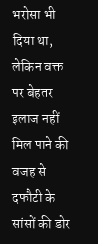भरोसा भी दिया था, लेकिन वक्त पर बेहतर इलाज नहीं मिल पाने की वजह से दफौटी के सांसों की डोर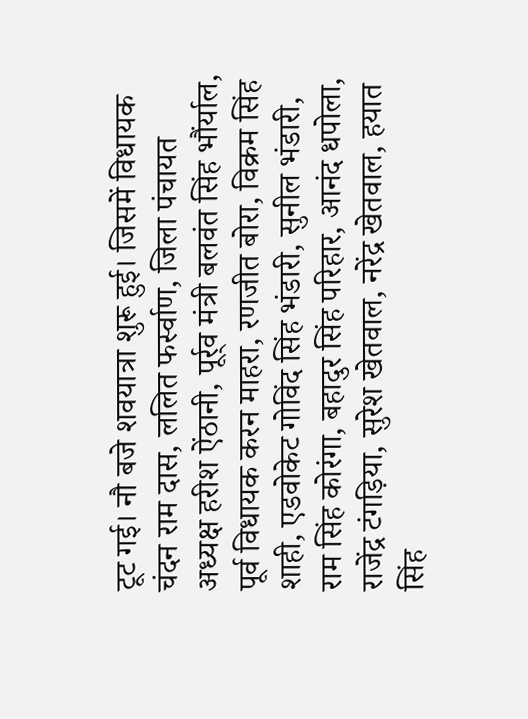टूट गई। नौ बजे शवयात्रा शुरू हुई। जिसमें विधायक चंदन राम दास, ललित फर्स्वाण, जिला पंचायत अध्यक्ष हरीश ऐंठानी, पूर्र्व मंत्री बलवंत सिंह भौंर्याल, पूर्व विधायक करन माहरा, रणजीत बोरा, विक्रम सिंह शाही, एडवोकेट गोविंद सिंह भंडारी, सुनील भंडारी, राम सिंह कोरंगा, बहादुर सिंह परिहार, आनंद धपोला, राजेंद्र टंगड़िया, सुरेश खेतवाल, नरेंद्र खेतवाल, हयात सिंह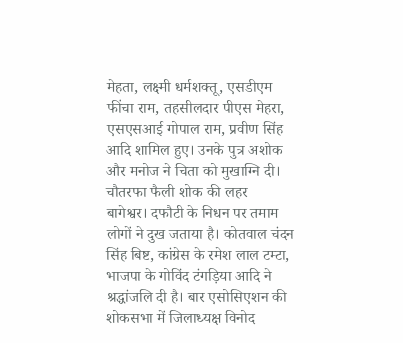मेहता, लक्ष्मी धर्मशक्तू, एसडीएम फींचा राम, तहसीलदार पीएस मेहरा, एसएसआई गोपाल राम, प्रवीण सिंह आदि शामिल हुए। उनके पुत्र अशोक और मनोज ने चिता को मुखाग्नि दी।
चौतरफा फैली शोक की लहर
बागेश्वर। दफौटी के निधन पर तमाम लोगों ने दुख जताया है। कोतवाल चंदन सिंह बिष्ट, कांग्रेस के रमेश लाल टम्टा, भाजपा के गोविंद टंगड़िया आदि ने श्रद्धांजलि दी है। बार एसोसिएशन की शोकसभा में जिलाध्यक्ष विनोद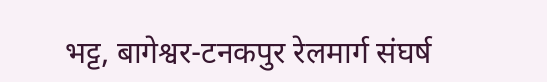भट्ट, बागेश्वर-टनकपुर रेलमार्ग संघर्ष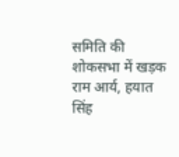समिति की शोकसभा में खड़क राम आर्य, हयात सिंह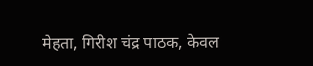मेहता, गिरीश चंद्र पाठक, केवल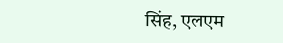सिंह, एलएम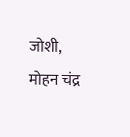जोशी, मोहन चंद्र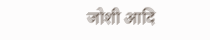जोशी आदि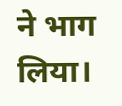ने भाग लिया।